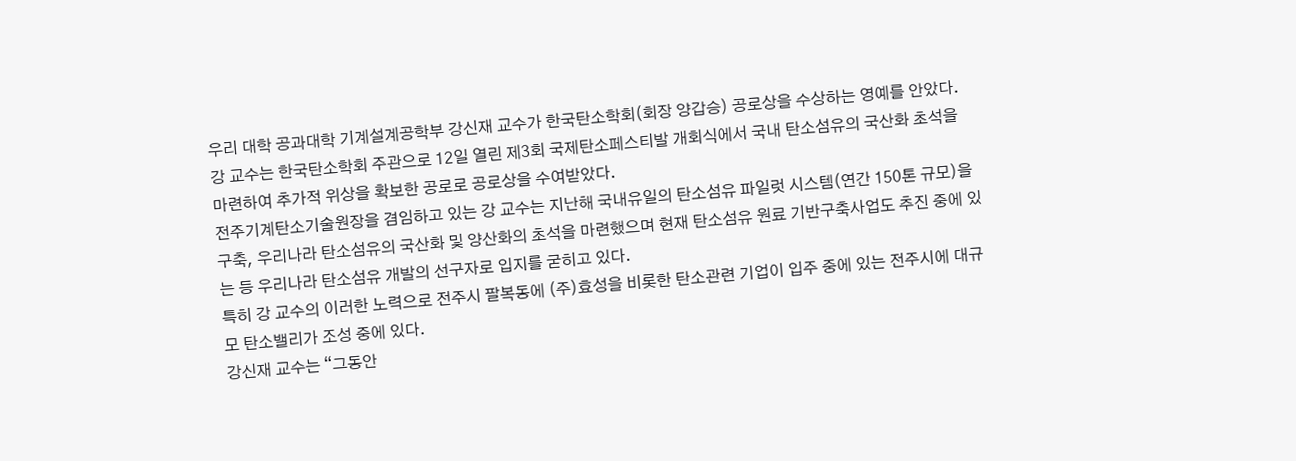우리 대학 공과대학 기계설계공학부 강신재 교수가 한국탄소학회(회장 양갑승) 공로상을 수상하는 영예를 안았다.
강 교수는 한국탄소학회 주관으로 12일 열린 제3회 국제탄소페스티발 개회식에서 국내 탄소섬유의 국산화 초석을 마련하여 추가적 위상을 확보한 공로로 공로상을 수여받았다.
전주기계탄소기술원장을 겸임하고 있는 강 교수는 지난해 국내유일의 탄소섬유 파일럿 시스템(연간 150톤 규모)을 구축, 우리나라 탄소섬유의 국산화 및 양산화의 초석을 마련했으며 현재 탄소섬유 원료 기반구축사업도 추진 중에 있는 등 우리나라 탄소섬유 개발의 선구자로 입지를 굳히고 있다.
특히 강 교수의 이러한 노력으로 전주시 팔복동에 (주)효성을 비롯한 탄소관련 기업이 입주 중에 있는 전주시에 대규모 탄소밸리가 조성 중에 있다.
강신재 교수는 “그동안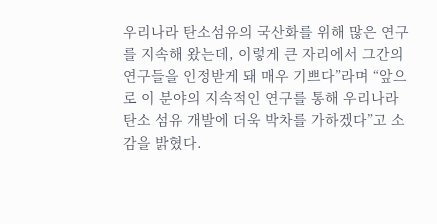우리나라 탄소섬유의 국산화를 위해 많은 연구를 지속해 왔는데, 이렇게 큰 자리에서 그간의 연구들을 인정받게 돼 매우 기쁘다”라며 “앞으로 이 분야의 지속적인 연구를 통해 우리나라 탄소 섬유 개발에 더욱 박차를 가하겠다”고 소감을 밝혔다.